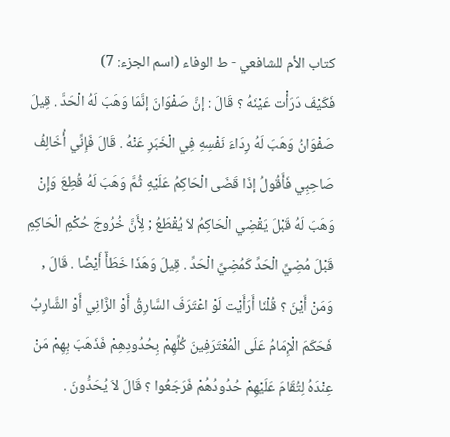كتاب الأم للشافعي - ط الوفاء (اسم الجزء: 7)
فَكَيْفَ دَرَأْت عَيْنَهُ ؟ قَالَ : إنَّ صَفْوَانَ إنَّمَا وَهَبَ لَهُ الْحَدَّ . قِيلَ صَفْوَانُ وَهَبَ لَهُ رِدَاءَ نَفْسِهِ فِي الْخَبَرِ عَنْهُ . قَالَ فَإِنِّي أُخَالِفُ صَاحِبِي فَأَقُولُ إذَا قَضَى الْحَاكِمُ عَلَيْهِ ثُمَّ وَهَبَ لَهُ قُطِعَ وَإِنْ وَهَبَ لَهُ قَبْلَ يَقْضِي الْحَاكِمُ لاَ يُقْطَعُ ; لِأَنَّ خُرُوجَ حُكْمِ الْحَاكِمِ قَبْلَ مُضِيِّ الْحَدِّ كَمُضِيِّ الْحَدِّ . قِيلَ وَهَذَا خَطَأٌ أَيْضًا . قَالَ , وَمَنْ أَيْنَ ؟ قُلْنَا أَرَأَيْت لَوْ اعْتَرَفَ السَّارِقُ أَوْ الزَّانِي أَوْ الشَّارِبُ فَحَكَمَ الْإِمَامُ عَلَى الْمُعْتَرَفِينَ كُلِّهِمْ بِحُدُودِهِمْ فَذَهَبَ بِهِمْ مَنْ عِنْدَهُ لِتُقَامَ عَلَيْهِمْ حُدُودُهُمْ فَرَجَعُوا ؟ قَالَ لاَ يُحَدُّونَ .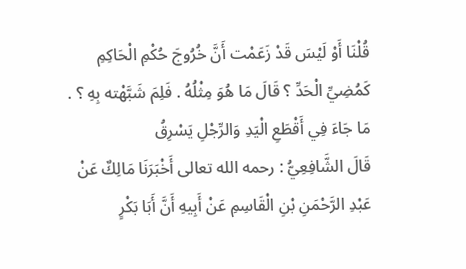قُلْنَا أَوْ لَيْسَ قَدْ زَعَمْت أَنَّ خُرُوجَ حُكْمِ الْحَاكِمِ كَمُضِيِّ الْحَدِّ ؟ قَالَ مَا هُوَ مِثْلُهُ . فَلِمَ شَبَّهْته بِهِ ؟ .
مَا جَاءَ فِي أَقْطَعِ الْيَدِ وَالرِّجْلِ يَسْرِقُ
قَالَ الشَّافِعِيُّ : رحمه الله تعالى أَخْبَرَنَا مَالِكٌ عَنْ عَبْدِ الرَّحْمَنِ بْنِ الْقَاسِمِ عَنْ أَبِيهِ أَنَّ أَبَا بَكْرٍ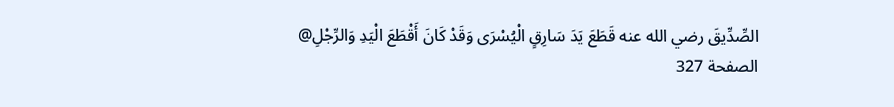الصِّدِّيقَ رضي الله عنه قَطَعَ يَدَ سَارِقٍ الْيُسْرَى وَقَدْ كَانَ أَقْطَعَ الْيَدِ وَالرِّجْلِ@
الصفحة 327